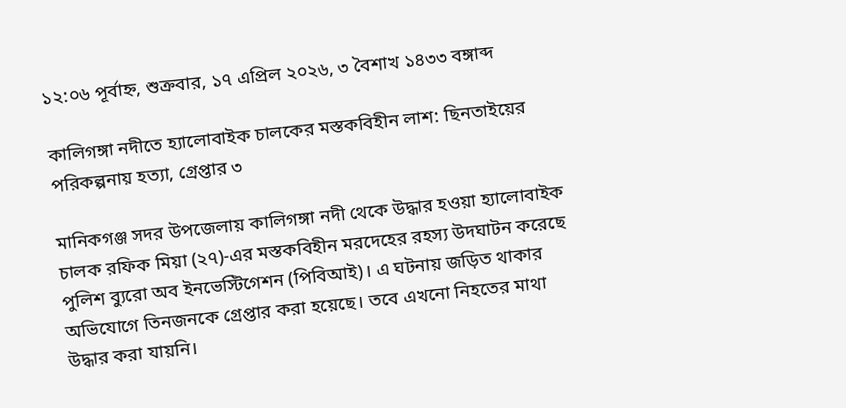১২:০৬ পূর্বাহ্ন, শুক্রবার, ১৭ এপ্রিল ২০২৬, ৩ বৈশাখ ১৪৩৩ বঙ্গাব্দ

কালিগঙ্গা নদীতে হ্যালোবাইক চালকের মস্তকবিহীন লাশ: ছিনতাইয়ের পরিকল্পনায় হত্যা, গ্রেপ্তার ৩

মানিকগঞ্জ সদর উপজেলায় কালিগঙ্গা নদী থেকে উদ্ধার হওয়া হ্যালোবাইক চালক রফিক মিয়া (২৭)-এর মস্তকবিহীন মরদেহের রহস্য উদঘাটন করেছে পুলিশ ব্যুরো অব ইনভেস্টিগেশন (পিবিআই)। এ ঘটনায় জড়িত থাকার অভিযোগে তিনজনকে গ্রেপ্তার করা হয়েছে। তবে এখনো নিহতের মাথা উদ্ধার করা যায়নি।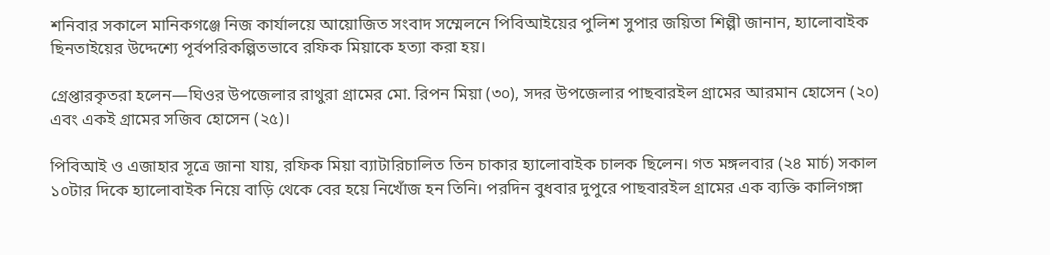শনিবার সকালে মানিকগঞ্জে নিজ কার্যালয়ে আয়োজিত সংবাদ সম্মেলনে পিবিআইয়ের পুলিশ সুপার জয়িতা শিল্পী জানান, হ্যালোবাইক ছিনতাইয়ের উদ্দেশ্যে পূর্বপরিকল্পিতভাবে রফিক মিয়াকে হত্যা করা হয়।

গ্রেপ্তারকৃতরা হলেন—ঘিওর উপজেলার রাথুরা গ্রামের মো. রিপন মিয়া (৩০), সদর উপজেলার পাছবারইল গ্রামের আরমান হোসেন (২০) এবং একই গ্রামের সজিব হোসেন (২৫)।

পিবিআই ও এজাহার সূত্রে জানা যায়, রফিক মিয়া ব্যাটারিচালিত তিন চাকার হ্যালোবাইক চালক ছিলেন। গত মঙ্গলবার (২৪ মার্চ) সকাল ১০টার দিকে হ্যালোবাইক নিয়ে বাড়ি থেকে বের হয়ে নিখোঁজ হন তিনি। পরদিন বুধবার দুপুরে পাছবারইল গ্রামের এক ব্যক্তি কালিগঙ্গা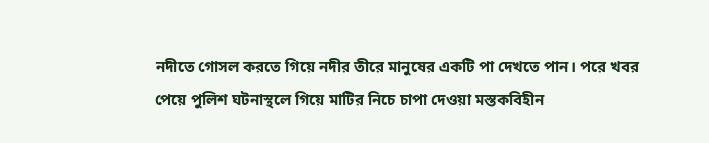নদীতে গোসল করতে গিয়ে নদীর তীরে মানুষের একটি পা দেখতে পান। পরে খবর পেয়ে পুলিশ ঘটনাস্থলে গিয়ে মাটির নিচে চাপা দেওয়া মস্তকবিহীন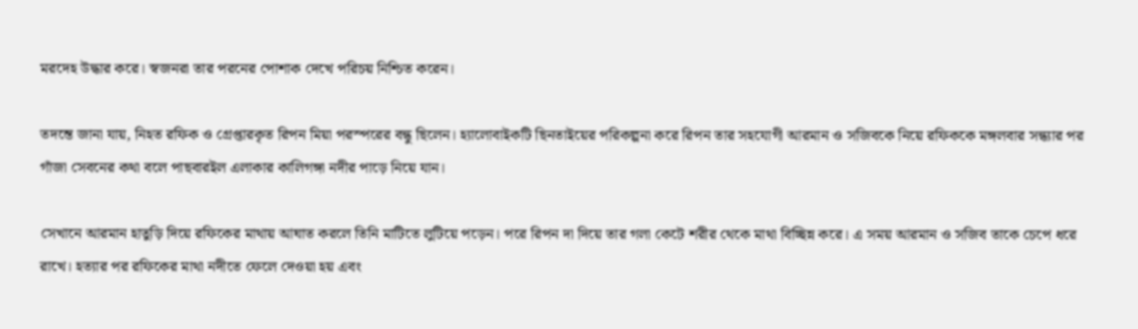মরদেহ উদ্ধার করে। স্বজনরা তার পরনের পোশাক দেখে পরিচয় নিশ্চিত করেন।

তদন্তে জানা যায়, নিহত রফিক ও গ্রেপ্তারকৃত রিপন মিয়া পরস্পরের বন্ধু ছিলেন। হ্যালোবাইকটি ছিনতাইয়ের পরিকল্পনা করে রিপন তার সহযোগী আরমান ও সজিবকে নিয়ে রফিককে মঙ্গলবার সন্ধ্যার পর গাঁজা সেবনের কথা বলে পাছবারইল এলাকার কালিগঙ্গা নদীর পাড়ে নিয়ে যান।

সেখানে আরমান হাতুড়ি দিয়ে রফিকের মাথায় আঘাত করলে তিনি মাটিতে লুটিয়ে পড়েন। পরে রিপন দা দিয়ে তার গলা কেটে শরীর থেকে মাথা বিচ্ছিন্ন করে। এ সময় আরমান ও সজিব তাকে চেপে ধরে রাখে। হত্যার পর রফিকের মাথা নদীতে ফেলে দেওয়া হয় এবং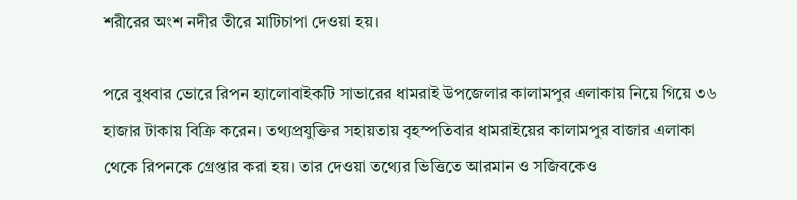শরীরের অংশ নদীর তীরে মাটিচাপা দেওয়া হয়।

পরে বুধবার ভোরে রিপন হ্যালোবাইকটি সাভারের ধামরাই উপজেলার কালামপুর এলাকায় নিয়ে গিয়ে ৩৬ হাজার টাকায় বিক্রি করেন। তথ্যপ্রযুক্তির সহায়তায় বৃহস্পতিবার ধামরাইয়ের কালামপুর বাজার এলাকা থেকে রিপনকে গ্রেপ্তার করা হয়। তার দেওয়া তথ্যের ভিত্তিতে আরমান ও সজিবকেও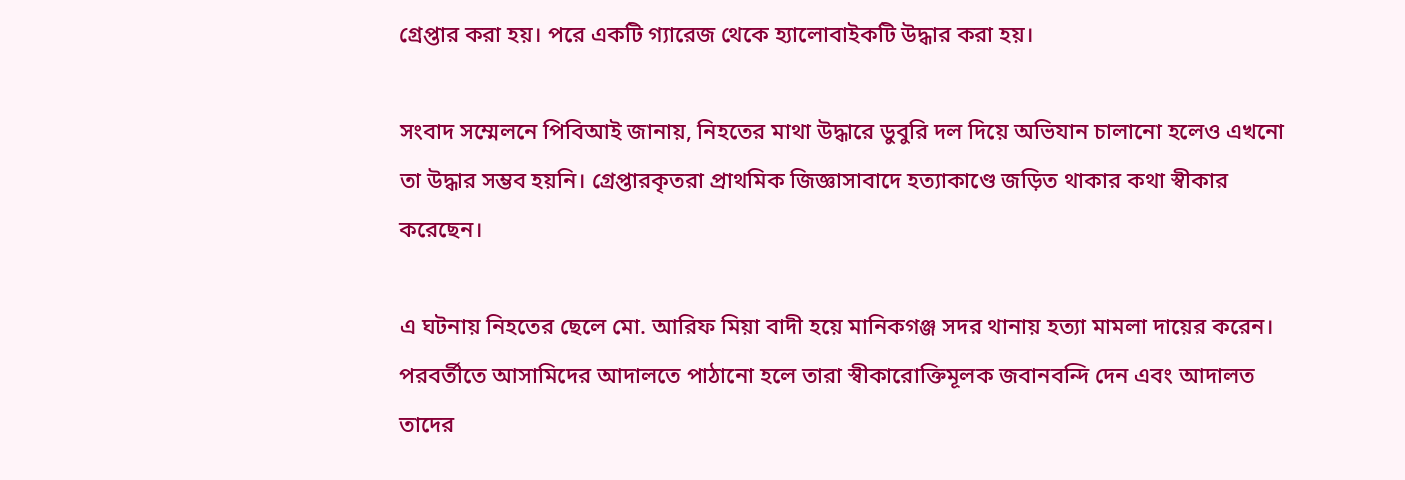গ্রেপ্তার করা হয়। পরে একটি গ্যারেজ থেকে হ্যালোবাইকটি উদ্ধার করা হয়।

সংবাদ সম্মেলনে পিবিআই জানায়, নিহতের মাথা উদ্ধারে ডুবুরি দল দিয়ে অভিযান চালানো হলেও এখনো তা উদ্ধার সম্ভব হয়নি। গ্রেপ্তারকৃতরা প্রাথমিক জিজ্ঞাসাবাদে হত্যাকাণ্ডে জড়িত থাকার কথা স্বীকার করেছেন।

এ ঘটনায় নিহতের ছেলে মো. আরিফ মিয়া বাদী হয়ে মানিকগঞ্জ সদর থানায় হত্যা মামলা দায়ের করেন। পরবর্তীতে আসামিদের আদালতে পাঠানো হলে তারা স্বীকারোক্তিমূলক জবানবন্দি দেন এবং আদালত তাদের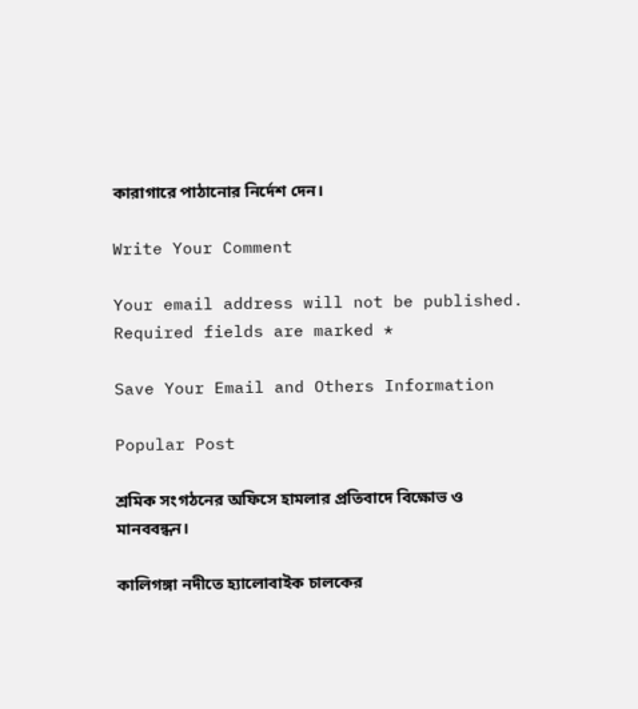কারাগারে পাঠানোর নির্দেশ দেন।

Write Your Comment

Your email address will not be published. Required fields are marked *

Save Your Email and Others Information

Popular Post

শ্রমিক সংগঠনের অফিসে হামলার প্রতিবাদে বিক্ষোভ ও মানববন্ধন।

কালিগঙ্গা নদীতে হ্যালোবাইক চালকের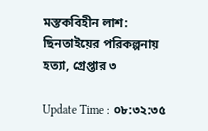মস্তকবিহীন লাশ: ছিনতাইয়ের পরিকল্পনায় হত্যা, গ্রেপ্তার ৩

Update Time : ০৮:৩২:৩৫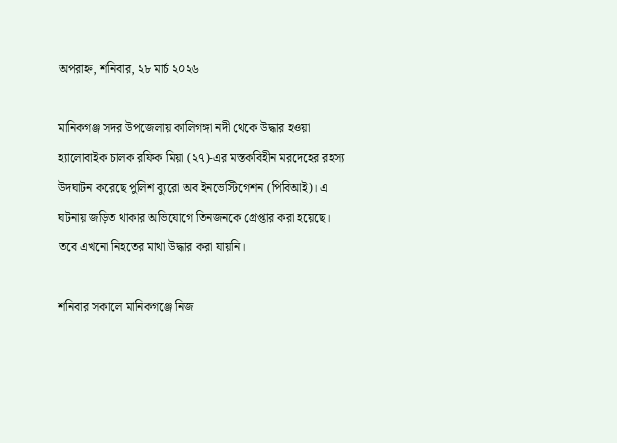অপরাহ্ন, শনিবার, ২৮ মার্চ ২০২৬

মানিকগঞ্জ সদর উপজেলায় কালিগঙ্গা নদী থেকে উদ্ধার হওয়া হ্যালোবাইক চালক রফিক মিয়া (২৭)-এর মস্তকবিহীন মরদেহের রহস্য উদঘাটন করেছে পুলিশ ব্যুরো অব ইনভেস্টিগেশন (পিবিআই)। এ ঘটনায় জড়িত থাকার অভিযোগে তিনজনকে গ্রেপ্তার করা হয়েছে। তবে এখনো নিহতের মাথা উদ্ধার করা যায়নি।

শনিবার সকালে মানিকগঞ্জে নিজ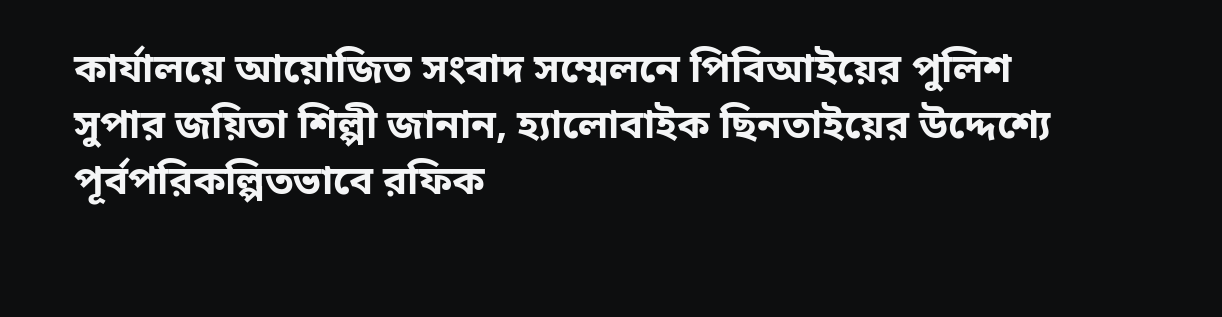কার্যালয়ে আয়োজিত সংবাদ সম্মেলনে পিবিআইয়ের পুলিশ সুপার জয়িতা শিল্পী জানান, হ্যালোবাইক ছিনতাইয়ের উদ্দেশ্যে পূর্বপরিকল্পিতভাবে রফিক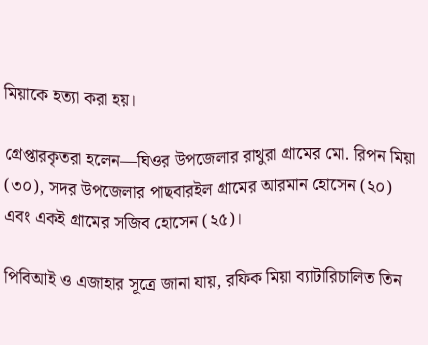মিয়াকে হত্যা করা হয়।

গ্রেপ্তারকৃতরা হলেন—ঘিওর উপজেলার রাথুরা গ্রামের মো. রিপন মিয়া (৩০), সদর উপজেলার পাছবারইল গ্রামের আরমান হোসেন (২০) এবং একই গ্রামের সজিব হোসেন (২৫)।

পিবিআই ও এজাহার সূত্রে জানা যায়, রফিক মিয়া ব্যাটারিচালিত তিন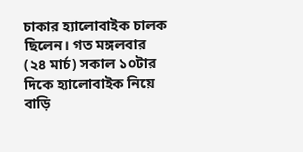চাকার হ্যালোবাইক চালক ছিলেন। গত মঙ্গলবার (২৪ মার্চ) সকাল ১০টার দিকে হ্যালোবাইক নিয়ে বাড়ি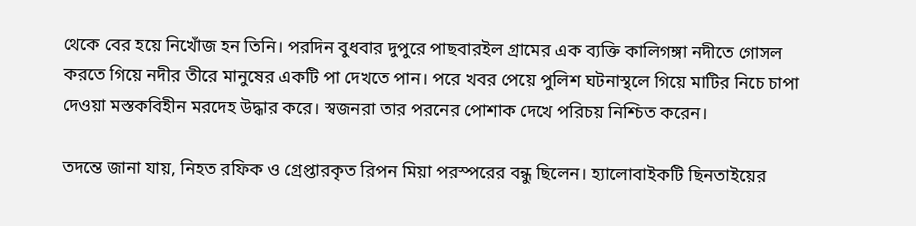থেকে বের হয়ে নিখোঁজ হন তিনি। পরদিন বুধবার দুপুরে পাছবারইল গ্রামের এক ব্যক্তি কালিগঙ্গা নদীতে গোসল করতে গিয়ে নদীর তীরে মানুষের একটি পা দেখতে পান। পরে খবর পেয়ে পুলিশ ঘটনাস্থলে গিয়ে মাটির নিচে চাপা দেওয়া মস্তকবিহীন মরদেহ উদ্ধার করে। স্বজনরা তার পরনের পোশাক দেখে পরিচয় নিশ্চিত করেন।

তদন্তে জানা যায়, নিহত রফিক ও গ্রেপ্তারকৃত রিপন মিয়া পরস্পরের বন্ধু ছিলেন। হ্যালোবাইকটি ছিনতাইয়ের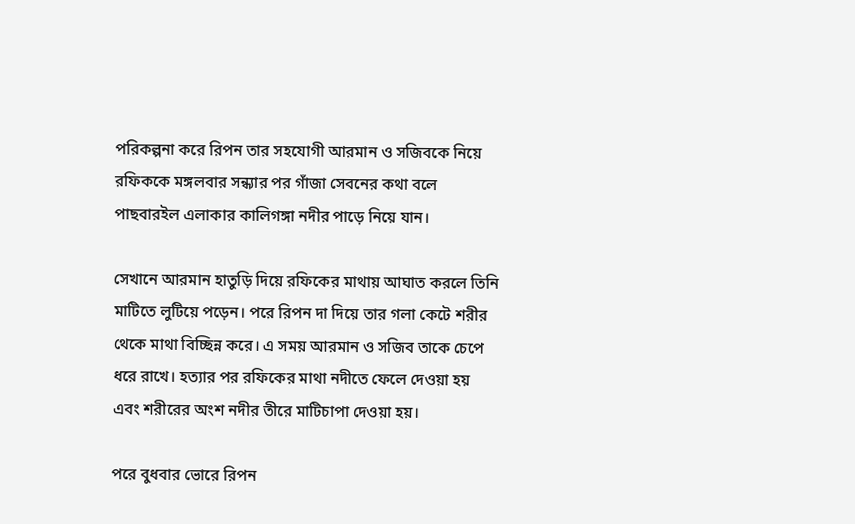পরিকল্পনা করে রিপন তার সহযোগী আরমান ও সজিবকে নিয়ে রফিককে মঙ্গলবার সন্ধ্যার পর গাঁজা সেবনের কথা বলে পাছবারইল এলাকার কালিগঙ্গা নদীর পাড়ে নিয়ে যান।

সেখানে আরমান হাতুড়ি দিয়ে রফিকের মাথায় আঘাত করলে তিনি মাটিতে লুটিয়ে পড়েন। পরে রিপন দা দিয়ে তার গলা কেটে শরীর থেকে মাথা বিচ্ছিন্ন করে। এ সময় আরমান ও সজিব তাকে চেপে ধরে রাখে। হত্যার পর রফিকের মাথা নদীতে ফেলে দেওয়া হয় এবং শরীরের অংশ নদীর তীরে মাটিচাপা দেওয়া হয়।

পরে বুধবার ভোরে রিপন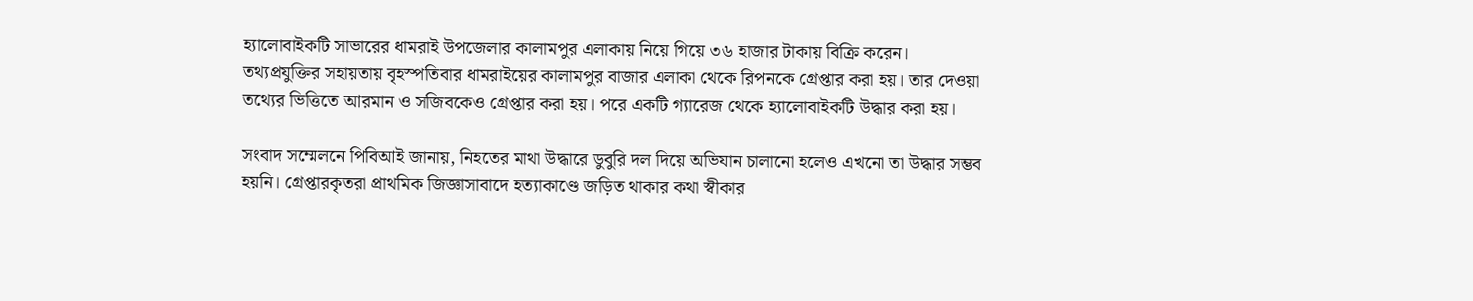হ্যালোবাইকটি সাভারের ধামরাই উপজেলার কালামপুর এলাকায় নিয়ে গিয়ে ৩৬ হাজার টাকায় বিক্রি করেন। তথ্যপ্রযুক্তির সহায়তায় বৃহস্পতিবার ধামরাইয়ের কালামপুর বাজার এলাকা থেকে রিপনকে গ্রেপ্তার করা হয়। তার দেওয়া তথ্যের ভিত্তিতে আরমান ও সজিবকেও গ্রেপ্তার করা হয়। পরে একটি গ্যারেজ থেকে হ্যালোবাইকটি উদ্ধার করা হয়।

সংবাদ সম্মেলনে পিবিআই জানায়, নিহতের মাথা উদ্ধারে ডুবুরি দল দিয়ে অভিযান চালানো হলেও এখনো তা উদ্ধার সম্ভব হয়নি। গ্রেপ্তারকৃতরা প্রাথমিক জিজ্ঞাসাবাদে হত্যাকাণ্ডে জড়িত থাকার কথা স্বীকার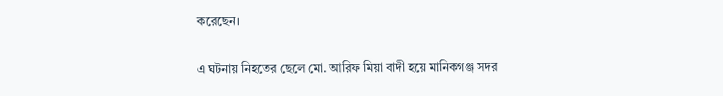করেছেন।

এ ঘটনায় নিহতের ছেলে মো. আরিফ মিয়া বাদী হয়ে মানিকগঞ্জ সদর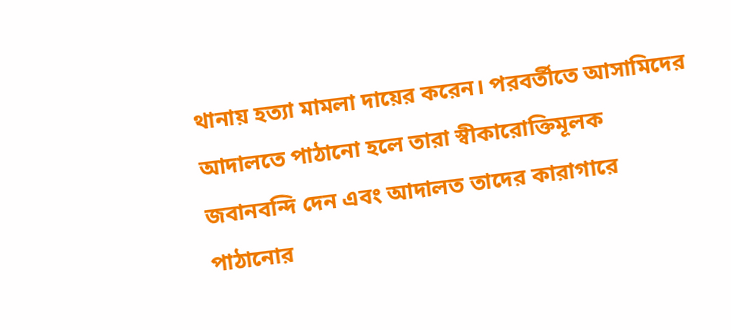থানায় হত্যা মামলা দায়ের করেন। পরবর্তীতে আসামিদের আদালতে পাঠানো হলে তারা স্বীকারোক্তিমূলক জবানবন্দি দেন এবং আদালত তাদের কারাগারে পাঠানোর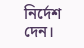নির্দেশ দেন।